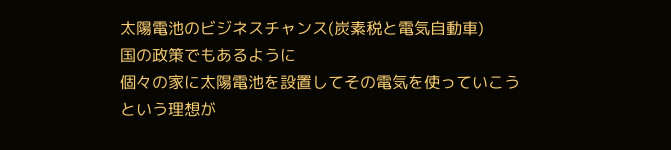太陽電池のビジネスチャンス(炭素税と電気自動車)
国の政策でもあるように
個々の家に太陽電池を設置してその電気を使っていこう
という理想が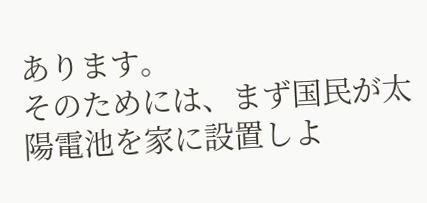あります。
そのためには、まず国民が太陽電池を家に設置しよ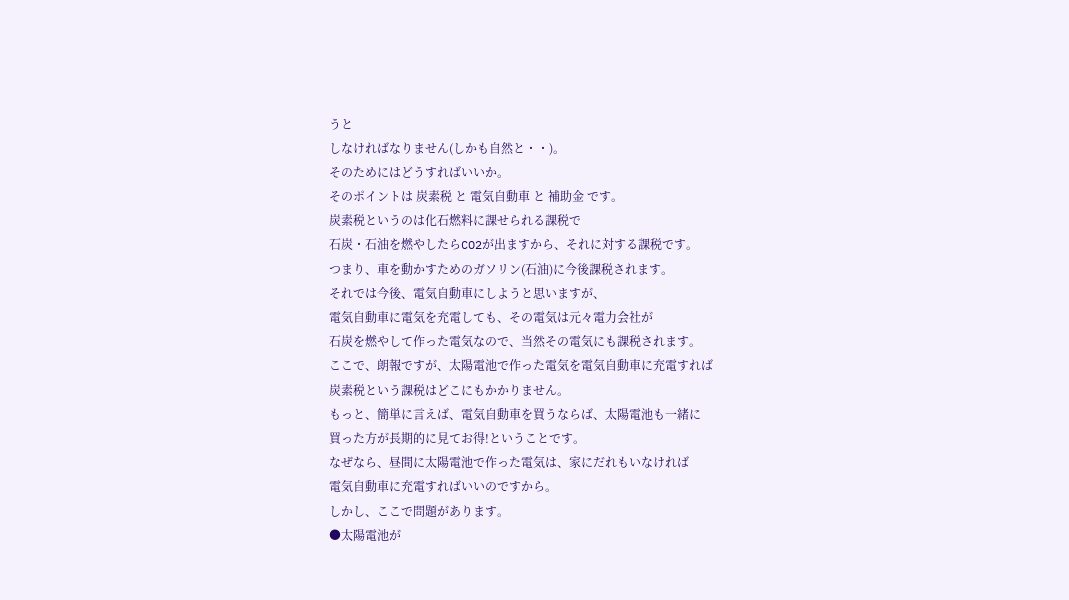うと
しなければなりません(しかも自然と・・)。
そのためにはどうすればいいか。
そのポイントは 炭素税 と 電気自動車 と 補助金 です。
炭素税というのは化石燃料に課せられる課税で
石炭・石油を燃やしたらCO2が出ますから、それに対する課税です。
つまり、車を動かすためのガソリン(石油)に今後課税されます。
それでは今後、電気自動車にしようと思いますが、
電気自動車に電気を充電しても、その電気は元々電力会社が
石炭を燃やして作った電気なので、当然その電気にも課税されます。
ここで、朗報ですが、太陽電池で作った電気を電気自動車に充電すれば
炭素税という課税はどこにもかかりません。
もっと、簡単に言えば、電気自動車を買うならば、太陽電池も一緒に
買った方が長期的に見てお得!ということです。
なぜなら、昼間に太陽電池で作った電気は、家にだれもいなければ
電気自動車に充電すればいいのですから。
しかし、ここで問題があります。
●太陽電池が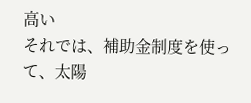高い
それでは、補助金制度を使って、太陽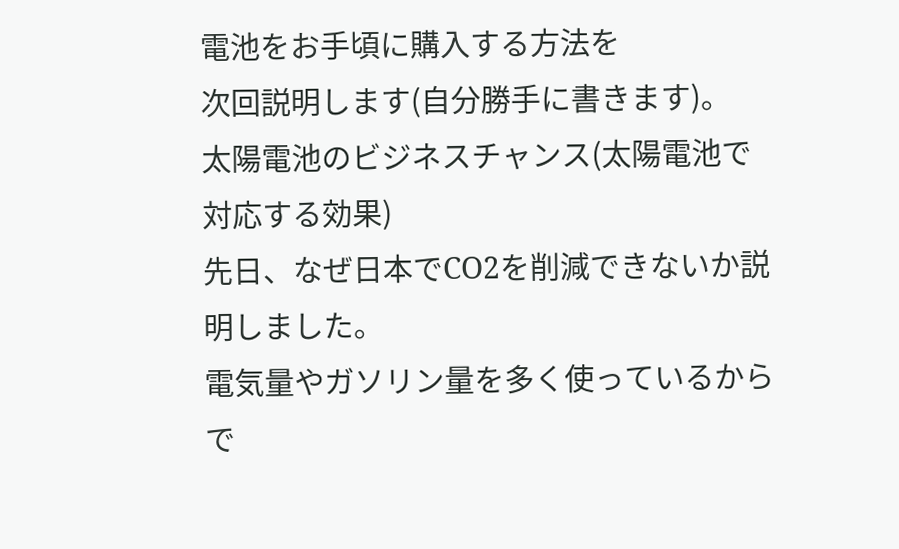電池をお手頃に購入する方法を
次回説明します(自分勝手に書きます)。
太陽電池のビジネスチャンス(太陽電池で対応する効果)
先日、なぜ日本でCO2を削減できないか説明しました。
電気量やガソリン量を多く使っているからで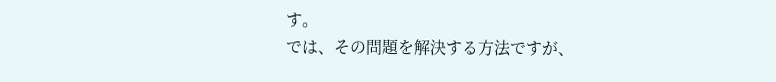す。
では、その問題を解決する方法ですが、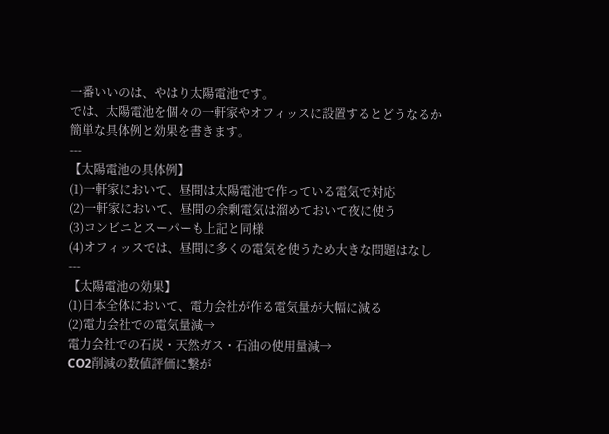一番いいのは、やはり太陽電池です。
では、太陽電池を個々の一軒家やオフィッスに設置するとどうなるか
簡単な具体例と効果を書きます。
---
【太陽電池の具体例】
(1)一軒家において、昼間は太陽電池で作っている電気で対応
(2)一軒家において、昼間の余剰電気は溜めておいて夜に使う
(3)コンビニとスーパーも上記と同様
(4)オフィッスでは、昼間に多くの電気を使うため大きな問題はなし
---
【太陽電池の効果】
(1)日本全体において、電力会社が作る電気量が大幅に減る
(2)電力会社での電気量減→
電力会社での石炭・天然ガス・石油の使用量減→
CO2削減の数値評価に繋が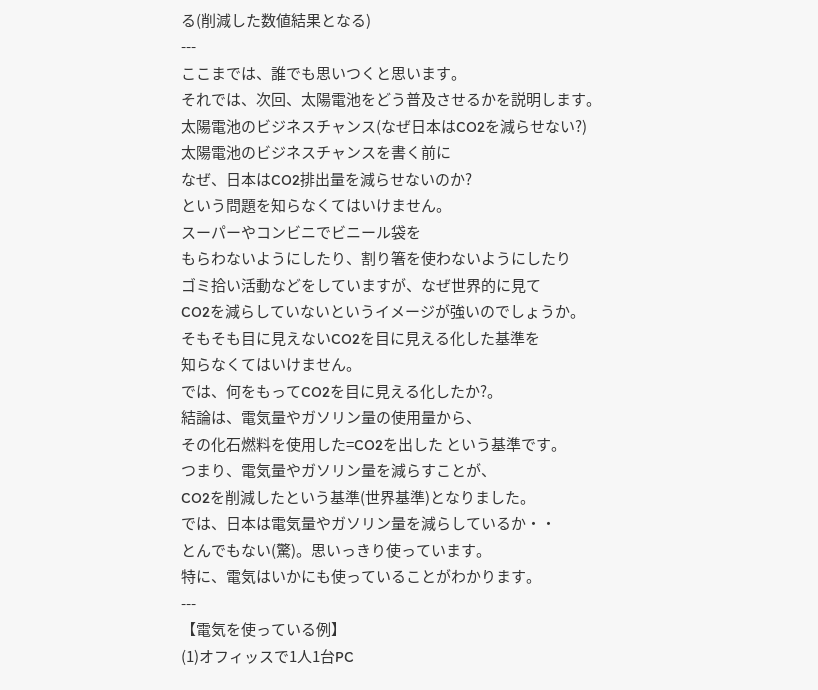る(削減した数値結果となる)
---
ここまでは、誰でも思いつくと思います。
それでは、次回、太陽電池をどう普及させるかを説明します。
太陽電池のビジネスチャンス(なぜ日本はCO2を減らせない?)
太陽電池のビジネスチャンスを書く前に
なぜ、日本はCO2排出量を減らせないのか?
という問題を知らなくてはいけません。
スーパーやコンビニでビニール袋を
もらわないようにしたり、割り箸を使わないようにしたり
ゴミ拾い活動などをしていますが、なぜ世界的に見て
CO2を減らしていないというイメージが強いのでしょうか。
そもそも目に見えないCO2を目に見える化した基準を
知らなくてはいけません。
では、何をもってCO2を目に見える化したか?。
結論は、電気量やガソリン量の使用量から、
その化石燃料を使用した=CO2を出した という基準です。
つまり、電気量やガソリン量を減らすことが、
CO2を削減したという基準(世界基準)となりました。
では、日本は電気量やガソリン量を減らしているか・・
とんでもない(驚)。思いっきり使っています。
特に、電気はいかにも使っていることがわかります。
---
【電気を使っている例】
(1)オフィッスで1人1台PC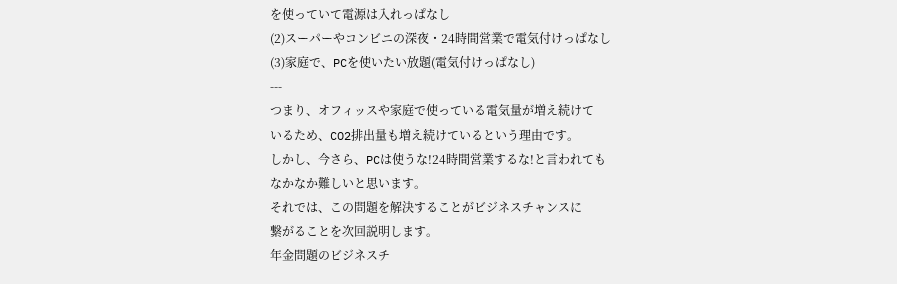を使っていて電源は入れっぱなし
(2)スーパーやコンビニの深夜・24時間営業で電気付けっぱなし
(3)家庭で、PCを使いたい放題(電気付けっぱなし)
---
つまり、オフィッスや家庭で使っている電気量が増え続けて
いるため、CO2排出量も増え続けているという理由です。
しかし、今さら、PCは使うな!24時間営業するな!と言われても
なかなか難しいと思います。
それでは、この問題を解決することがビジネスチャンスに
繋がることを次回説明します。
年金問題のビジネスチ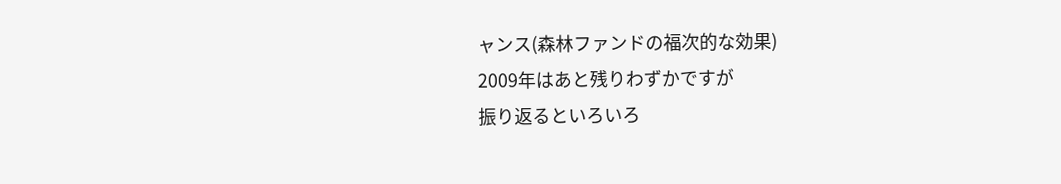ャンス(森林ファンドの福次的な効果)
2009年はあと残りわずかですが
振り返るといろいろ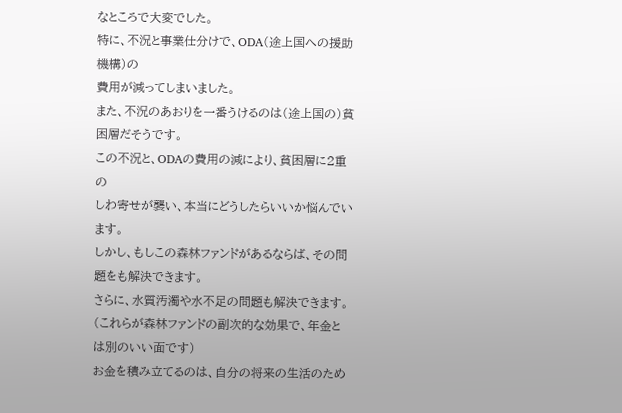なところで大変でした。
特に、不況と事業仕分けで、ODA(途上国への援助機構)の
費用が減ってしまいました。
また、不況のあおりを一番うけるのは(途上国の)貧困層だそうです。
この不況と、ODAの費用の減により、貧困層に2重の
しわ寄せが襲い、本当にどうしたらいいか悩んでいます。
しかし、もしこの森林ファンドがあるならば、その問題をも解決できます。
さらに、水質汚濁や水不足の問題も解決できます。
(これらが森林ファンドの副次的な効果で、年金とは別のいい面です)
お金を積み立てるのは、自分の将来の生活のため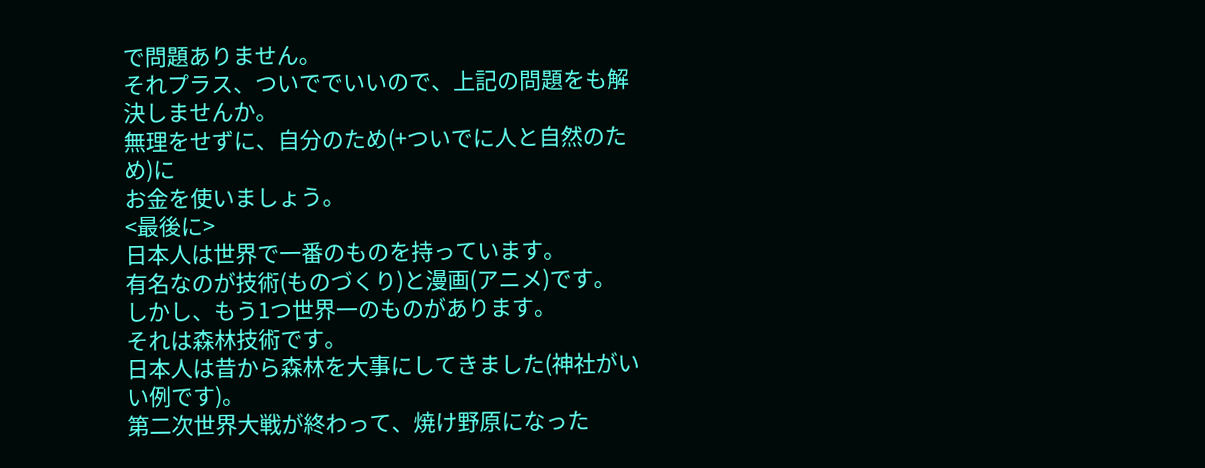で問題ありません。
それプラス、ついででいいので、上記の問題をも解決しませんか。
無理をせずに、自分のため(+ついでに人と自然のため)に
お金を使いましょう。
<最後に>
日本人は世界で一番のものを持っています。
有名なのが技術(ものづくり)と漫画(アニメ)です。
しかし、もう1つ世界一のものがあります。
それは森林技術です。
日本人は昔から森林を大事にしてきました(神社がいい例です)。
第二次世界大戦が終わって、焼け野原になった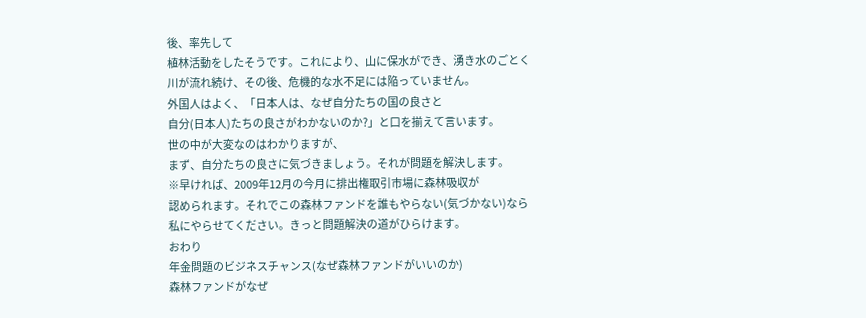後、率先して
植林活動をしたそうです。これにより、山に保水ができ、湧き水のごとく
川が流れ続け、その後、危機的な水不足には陥っていません。
外国人はよく、「日本人は、なぜ自分たちの国の良さと
自分(日本人)たちの良さがわかないのか?」と口を揃えて言います。
世の中が大変なのはわかりますが、
まず、自分たちの良さに気づきましょう。それが問題を解決します。
※早ければ、2009年12月の今月に排出権取引市場に森林吸収が
認められます。それでこの森林ファンドを誰もやらない(気づかない)なら
私にやらせてください。きっと問題解決の道がひらけます。
おわり
年金問題のビジネスチャンス(なぜ森林ファンドがいいのか)
森林ファンドがなぜ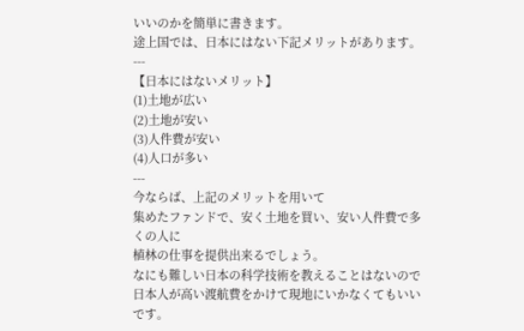いいのかを簡単に書きます。
途上国では、日本にはない下記メリットがあります。
---
【日本にはないメリット】
(1)土地が広い
(2)土地が安い
(3)人件費が安い
(4)人口が多い
---
今ならば、上記のメリットを用いて
集めたファンドで、安く土地を買い、安い人件費で多くの人に
植林の仕事を提供出来るでしょう。
なにも難しい日本の科学技術を教えることはないので
日本人が高い渡航費をかけて現地にいかなくてもいいです。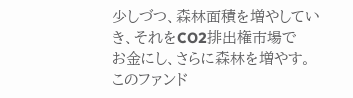少しづつ、森林面積を増やしていき、それをCO2排出権市場で
お金にし、さらに森林を増やす。
このファンド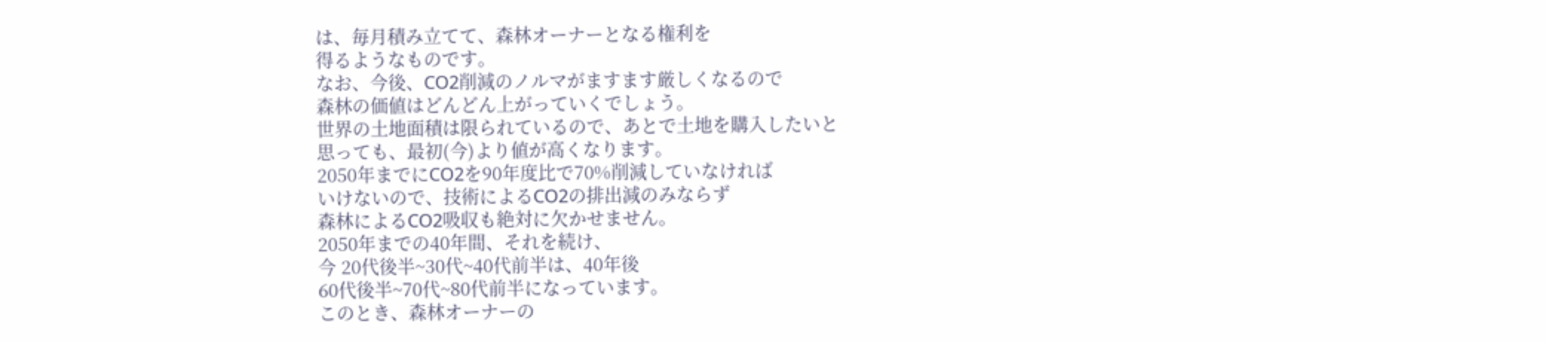は、毎月積み立てて、森林オーナーとなる権利を
得るようなものです。
なお、今後、CO2削減のノルマがますます厳しくなるので
森林の価値はどんどん上がっていくでしょう。
世界の土地面積は限られているので、あとで土地を購入したいと
思っても、最初(今)より値が高くなります。
2050年までにCO2を90年度比で70%削減していなければ
いけないので、技術によるCO2の排出減のみならず
森林によるCO2吸収も絶対に欠かせません。
2050年までの40年間、それを続け、
今 20代後半~30代~40代前半は、40年後
60代後半~70代~80代前半になっています。
このとき、森林オーナーの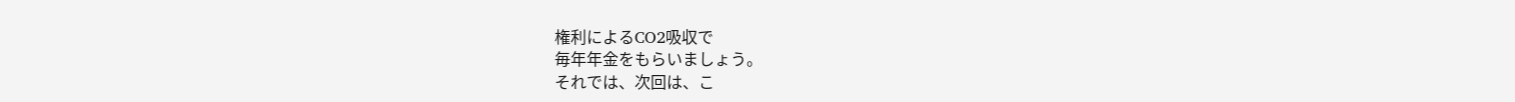権利によるCO2吸収で
毎年年金をもらいましょう。
それでは、次回は、こ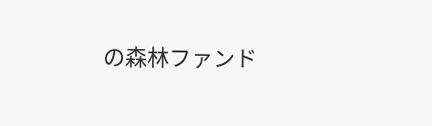の森林ファンド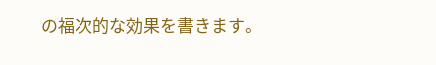の福次的な効果を書きます。